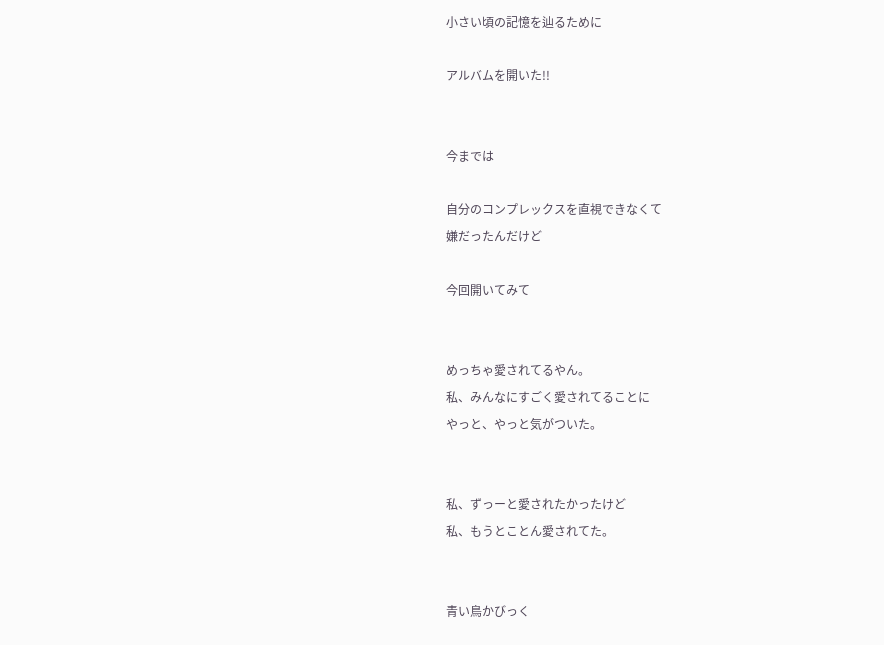小さい頃の記憶を辿るために

アルバムを開いた!!


今までは

自分のコンプレックスを直視できなくて
嫌だったんだけど

今回開いてみて


めっちゃ愛されてるやん。
私、みんなにすごく愛されてることに
やっと、やっと気がついた。


私、ずっーと愛されたかったけど
私、もうとことん愛されてた。


青い鳥かびっく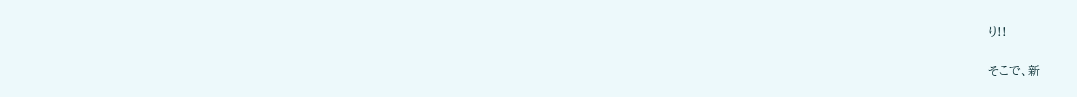り!!


そこで、新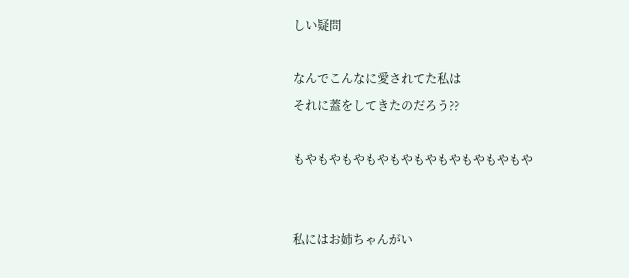しい疑問

なんでこんなに愛されてた私は
それに蓋をしてきたのだろう??

もやもやもやもやもやもやもやもやもやもや


私にはお姉ちゃんがい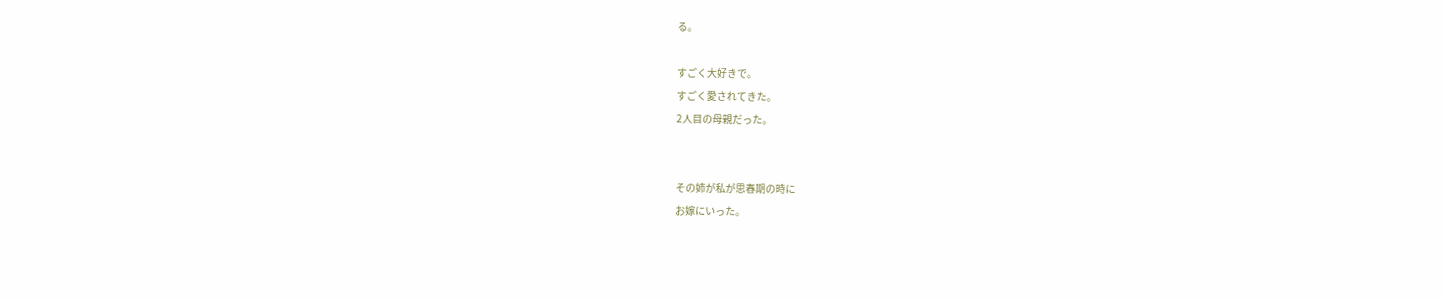る。

すごく大好きで。
すごく愛されてきた。
2人目の母親だった。


その姉が私が思春期の時に
お嫁にいった。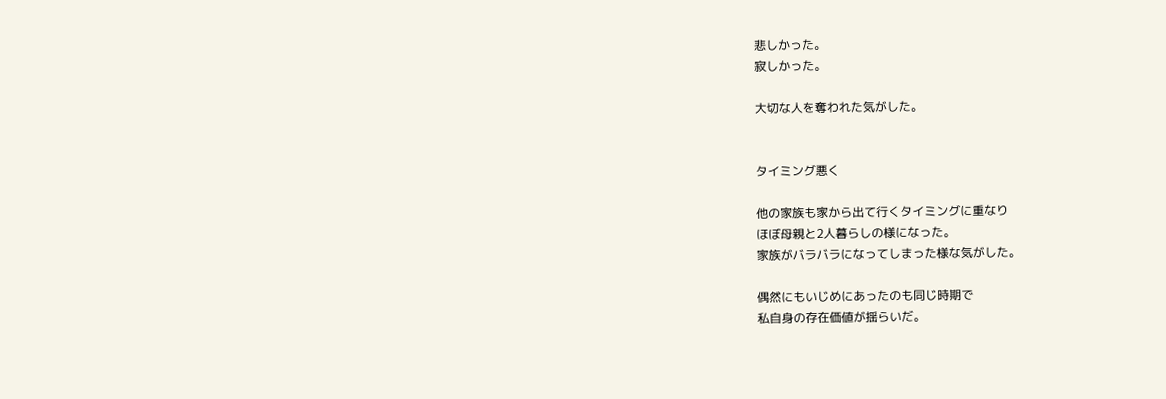悲しかった。
寂しかった。

大切な人を奪われた気がした。


タイミング悪く

他の家族も家から出て行くタイミングに重なり
ほぼ母親と2人暮らしの様になった。
家族がバラバラになってしまった様な気がした。

偶然にもいじめにあったのも同じ時期で
私自身の存在価値が揺らいだ。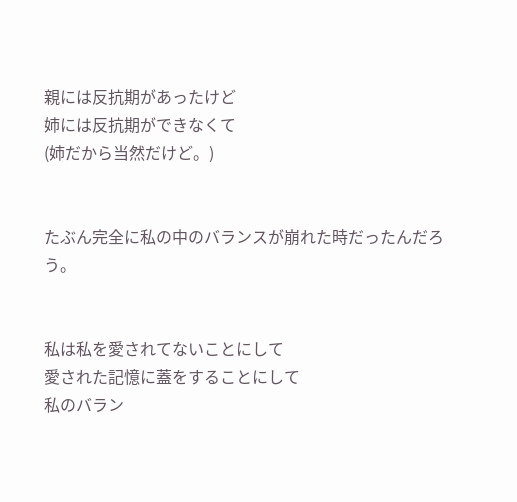親には反抗期があったけど
姉には反抗期ができなくて
(姉だから当然だけど。)


たぶん完全に私の中のバランスが崩れた時だったんだろう。


私は私を愛されてないことにして
愛された記憶に蓋をすることにして
私のバラン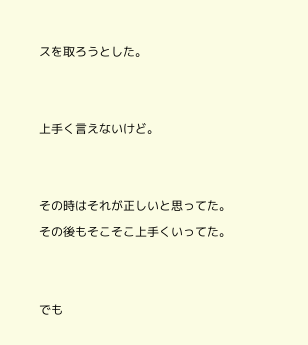スを取ろうとした。


上手く言えないけど。


その時はそれが正しいと思ってた。
その後もそこそこ上手くいってた。


でも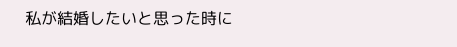私が結婚したいと思った時に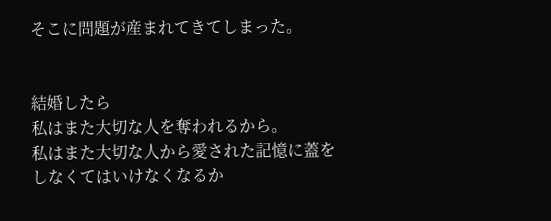そこに問題が産まれてきてしまった。


結婚したら
私はまた大切な人を奪われるから。
私はまた大切な人から愛された記憶に蓋をしなくてはいけなくなるか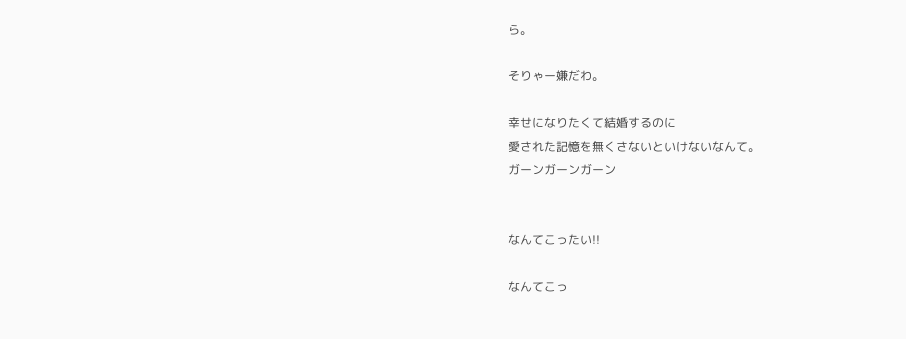ら。

そりゃー嫌だわ。

幸せになりたくて結婚するのに
愛された記憶を無くさないといけないなんて。
ガーンガーンガーン


なんてこったい!!

なんてこっ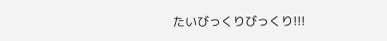たいびっくりびっくり!!!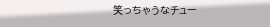笑っちゃうなチュー